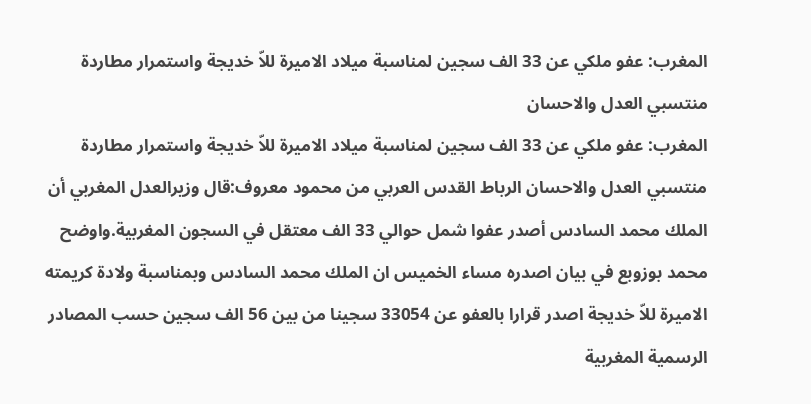المغرب: عفو ملكي عن 33 الف سجين لمناسبة ميلاد الاميرة للاّ خديجة واستمرار مطاردة منتسبي العدل والاحسان
المغرب: عفو ملكي عن 33 الف سجين لمناسبة ميلاد الاميرة للاّ خديجة واستمرار مطاردة منتسبي العدل والاحسان الرباط القدس العربي من محمود معروف:قال وزيرالعدل المغربي أن الملك محمد السادس أصدر عفوا شمل حوالي 33 الف معتقل في السجون المغربية.واوضح محمد بوزوبع في بيان اصدره مساء الخميس ان الملك محمد السادس وبمناسبة ولادة كريمته الاميرة للاّ خديجة اصدر قرارا بالعفو عن 33054 سجينا من بين 56 الف سجين حسب المصادر الرسمية المغربية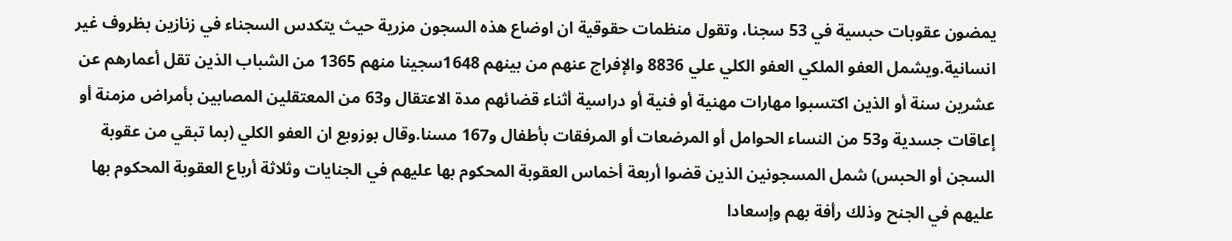يمضون عقوبات حبسية في 53 سجنا، وتقول منظمات حقوقية ان اوضاع هذه السجون مزرية حيث يتكدس السجناء في زنازين بظروف غير انسانية.ويشمل العفو الملكي العفو الكلي علي 8836 والإفراج عنهم من بينهم 1648سجينا منهم 1365 من الشباب الذين تقل أعمارهم عن عشرين سنة أو الذين اكتسبوا مهارات مهنية أو فنية أو دراسية أثناء قضائهم مدة الاعتقال و63 من المعتقلين المصابين بأمراض مزمنة أو إعاقات جسدية و53 من النساء الحوامل أو المرضعات أو المرفقات بأطفال و167 مسنا.وقال بوزوبع ان العفو الكلي (بما تبقي من عقوبة السجن أو الحبس) شمل المسجونين الذين قضوا أربعة أخماس العقوبة المحكوم بها عليهم في الجنايات وثلاثة أرباع العقوبة المحكوم بها عليهم في الجنح وذلك رأفة بهم وإسعادا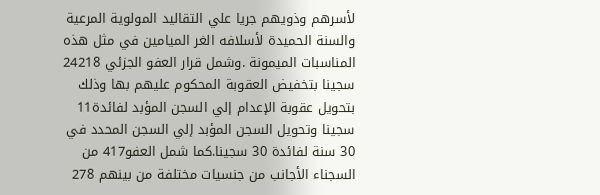لأسرهم وذويهم جريا علي التقاليد المولوية المرعية والسنة الحميدة لأسلافه الغر الميامين في مثل هذه المناسبات الميمونة .وشمل قرار العفو الجزئي 24218 سجينا بتخفيض العقوبة المحكوم عليهم بها وذلك بتحويل عقوبة الإعدام إلي السجن المؤبد لفائدة11 سجينا وتحويل السجن المؤبد إلي السجن المحدد في 30 سنة لفائدة 30 سجينا.كما شمل العفو417 من السجناء الأجانب من جنسيات مختلفة من بينهم 278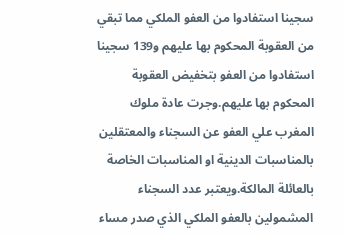سجينا استفادوا من العفو الملكي مما تبقي من العقوبة المحكوم بها عليهم و139 سجينا استفادوا من العفو بتخفيض العقوبة المحكوم بها عليهم.وجرت عادة ملوك المغرب علي العفو عن السجناء والمعتقلين بالمناسبات الدينية او المناسبات الخاصة بالعائلة المالكة.ويعتبر عدد السجناء المشمولين بالعفو الملكي الذي صدر مساء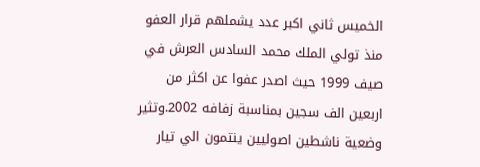الخميس ثاني اكبر عدد يشملهم قرار العفو منذ تولي الملك محمد السادس العرش في صيف 1999 حيث اصدر عفوا عن اكثر من اربعين الف سجين بمناسبة زفافه 2002.وتثير وضعية ناشطين اصوليين ينتمون الي تيار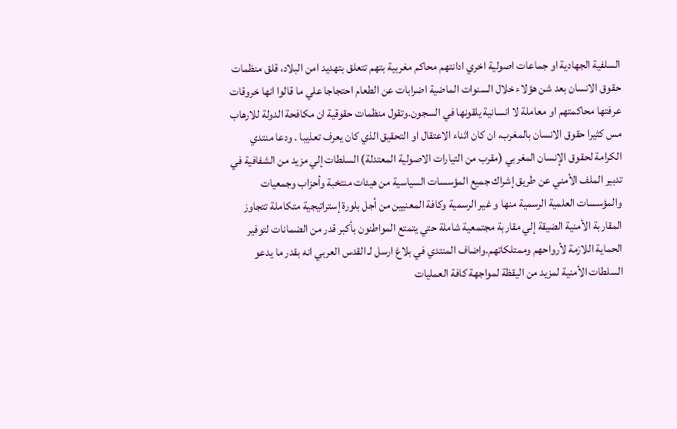السلفية الجهادية او جماعات اصولية اخري ادانتهم محاكم مغربية بتهم تتعلق بتهديد امن البلاد، قلق منظمات حقوق الانسان بعد شن هؤلاء خلال السنوات الماضية اضرابات عن الطعام احتجاجا علي ما قالوا انها خروقات عرفتها محاكمتهم او معاملة لا انسانية يلقونها في السجون.وتقول منظمات حقوقية ان مكافحة الدولة للارهاب مس كثيرا حقوق الانسان بالمغرب، ان كان اثناء الاعتقال او التحقيق الذي كان يعرف تعذيبا . ودعا منتدي الكرامة لحقوق الإنسان المغربي (مقرب من التيارات الاصولية المعتدلة) السلطات إلي مزيد من الشفافية في تدبير الملف الأمني عن طريق إشراك جميع المؤسسات السياسية من هيئات منتخبة وأحزاب وجمعيات والمؤسسات العلمية الرسمية منها و غير الرسمية وكافة المعنيين من أجل بلورة إستراتيجية متكاملة تتجاوز المقاربة الأمنية الضيقة إلي مقاربة مجتمعية شاملة حتي يتمتع المواطنون بأكبر قدر من الضمانات لتوفير الحماية اللازمة لأرواحهم وممتلكاتهم.واضاف المنتدي في بلاغ ارسل لـ القدس العربي انه بقدر ما يدعو السلطات الأمنية لمزيد من اليقظة لمواجهة كافة العمليات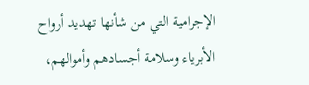الإجرامية التي من شأنها تهديد أرواح الأبرياء وسلامة أجسادهم وأموالهم،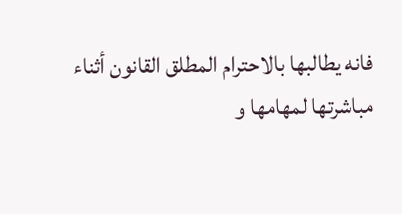فانه يطالبها بالاحترام المطلق القانون أثناء مباشرتها لمهامها و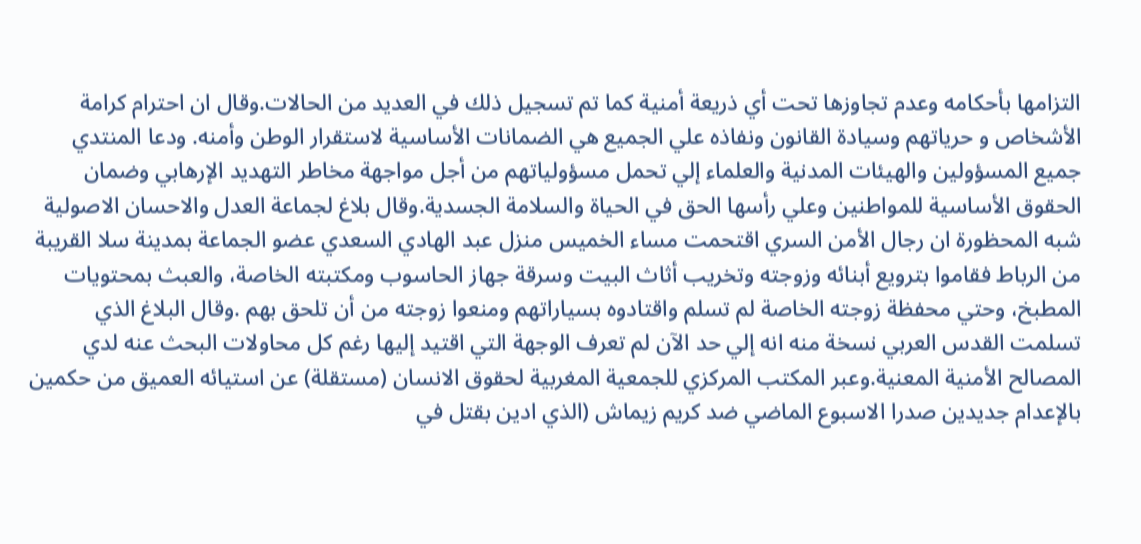التزامها بأحكامه وعدم تجاوزها تحت أي ذريعة أمنية كما تم تسجيل ذلك في العديد من الحالات.وقال ان احترام كرامة الأشخاص و حرياتهم وسيادة القانون ونفاذه علي الجميع هي الضمانات الأساسية لاستقرار الوطن وأمنه. ودعا المنتدي جميع المسؤولين والهيئات المدنية والعلماء إلي تحمل مسؤولياتهم من أجل مواجهة مخاطر التهديد الإرهابي وضمان الحقوق الأساسية للمواطنين وعلي رأسها الحق في الحياة والسلامة الجسدية.وقال بلاغ لجماعة العدل والاحسان الاصولية شبه المحظورة ان رجال الأمن السري اقتحمت مساء الخميس منزل عبد الهادي السعدي عضو الجماعة بمدينة سلا القريبة من الرباط فقاموا بترويع أبنائه وزوجته وتخريب أثاث البيت وسرقة جهاز الحاسوب ومكتبته الخاصة، والعبث بمحتويات المطبخ، وحتي محفظة زوجته الخاصة لم تسلم واقتادوه بسياراتهم ومنعوا زوجته من أن تلحق بهم .وقال البلاغ الذي تسلمت القدس العربي نسخة منه انه إلي حد الآن لم تعرف الوجهة التي اقتيد إليها رغم كل محاولات البحث عنه لدي المصالح الأمنية المعنية.وعبر المكتب المركزي للجمعية المغربية لحقوق الانسان (مستقلة) عن استيائه العميق من حكمين بالإعدام جديدين صدرا الاسبوع الماضي ضد كريم زيماش (الذي ادين بقتل في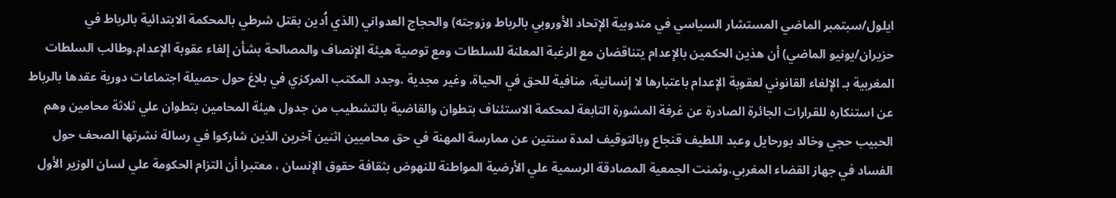ايلول/سبتمبر الماضي المستشار السياسي في مندوبية الإتحاد الأوروبي بالرباط وزوجته) والحجاج العدواني (الذي اُدين بقتل شرطي بالمحكمة الابتدائية بالرباط في حزيران/يونيو الماضي) أن هذين الحكمين بالإعدام يتناقضان مع الرغبة المعلنة للسلطات ومع توصية هيئة الإنصاف والمصالحة بشأن إلغاء عقوبة الإعدام.وطالب السلطات المغربية بـ الإلغاء القانوني لعقوبة الإعدام باعتبارها لا إنسانية، منافية للحق في الحياة، وغير مجدية .وجدد المكتب المركزي في بلاغ حول حصيلة اجتماعات دورية عقدها بالرباط عن استنكاره للقرارات الجائرة الصادرة عن غرفة المشورة التابعة لمحكمة الاستئناف بتطوان والقاضية بالتشطيب من جدول هيئة المحامين بتطوان علي ثلاثة محامين وهم الحبيب حجي وخالد بورحايل وعبد اللطيف قنجاع وبالتوقيف لمدة سنتين عن ممارسة المهنة في حق محاميين اثنين آخرين الذين شاركوا في رسالة نشرتها الصحف حول الفساد في جهاز القضاء المغربي.وثمنت الجمعية المصادقة الرسمية علي الأرضية المواطنة للنهوض بثقافة حقوق الإنسان ، معتبرا أن التزام الحكومة علي لسان الوزير الأول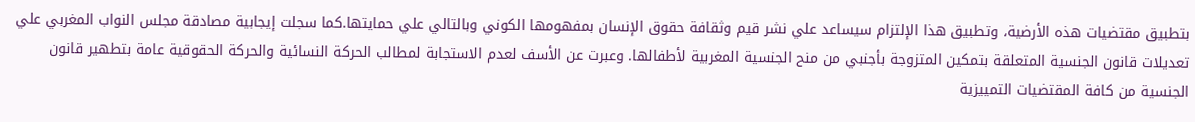بتطبيق مقتضيات هذه الأرضية، وتطبيق هذا الإلتزام سيساعد علي نشر قيم وثقافة حقوق الإنسان بمفهومها الكوني وبالتالي علي حمايتها.كما سجلت إيجابية مصادقة مجلس النواب المغربي علي تعديلات قانون الجنسية المتعلقة بتمكين المتزوجة بأجنبي من منح الجنسية المغربية لأطفالها. وعبرت عن الأسف لعدم الاستجابة لمطالب الحركة النسائية والحركة الحقوقية عامة بتطهير قانون الجنسية من كافة المقتضيات التمييزية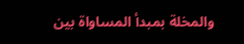والمخلة بمبدأ المساواة بين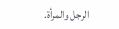الرجل والمرأة.